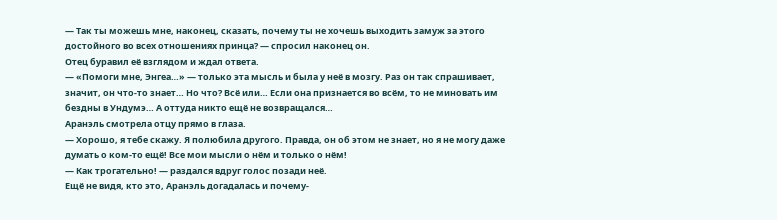— Так ты можешь мне, наконец, сказать, почему ты не хочешь выходить замуж за этого достойного во всех отношениях принца? — спросил наконец он.
Отец буравил её взглядом и ждал ответа.
— «Помоги мне, Энгеа…» — только эта мысль и была у неё в мозгу. Раз он так спрашивает, значит, он что-то знает… Но что? Всё или… Если она признается во всём, то не миновать им бездны в Ундумэ… А оттуда никто ещё не возвращался…
Аранэль смотрела отцу прямо в глаза.
— Хорошо, я тебе скажу. Я полюбила другого. Правда, он об этом не знает, но я не могу даже думать о ком-то ещё! Все мои мысли о нём и только о нём!
— Как трогательно! — раздался вдруг голос позади неё.
Ещё не видя, кто это, Аранэль догадалась и почему-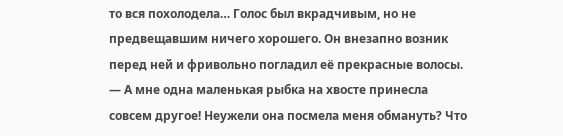то вся похолодела… Голос был вкрадчивым, но не предвещавшим ничего хорошего. Он внезапно возник перед ней и фривольно погладил её прекрасные волосы.
— А мне одна маленькая рыбка на хвосте принесла совсем другое! Неужели она посмела меня обмануть? Что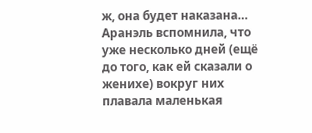ж, она будет наказана…
Аранэль вспомнила, что уже несколько дней (ещё до того, как ей сказали о женихе) вокруг них плавала маленькая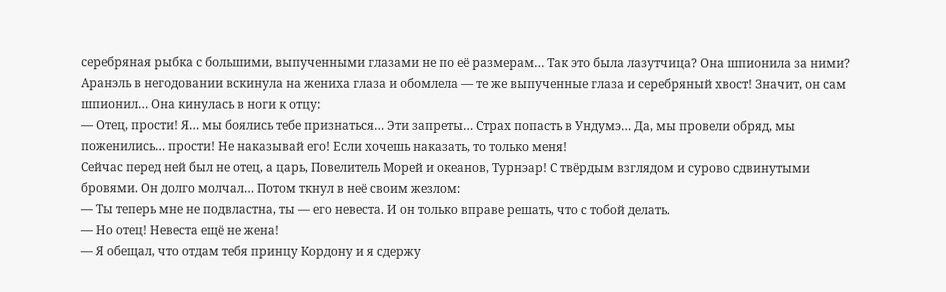серебряная рыбка с большими, выпученными глазами не по её размерам… Так это была лазутчица? Она шпионила за ними? Аранэль в негодовании вскинула на жениха глаза и обомлела — те же выпученные глаза и серебряный хвост! Значит, он сам шпионил… Она кинулась в ноги к отцу:
— Отец, прости! Я… мы боялись тебе признаться… Эти запреты… Страх попасть в Ундумэ… Да, мы провели обряд, мы поженились… прости! Не наказывай его! Если хочешь наказать, то только меня!
Сейчас перед ней был не отец, а царь, Повелитель Морей и океанов, Турнэар! С твёрдым взглядом и сурово сдвинутыми бровями. Он долго молчал… Потом ткнул в неё своим жезлом:
— Ты теперь мне не подвластна, ты — его невеста. И он только вправе решать, что с тобой делать.
— Но отец! Невеста ещё не жена!
— Я обещал, что отдам тебя принцу Кордону и я сдержу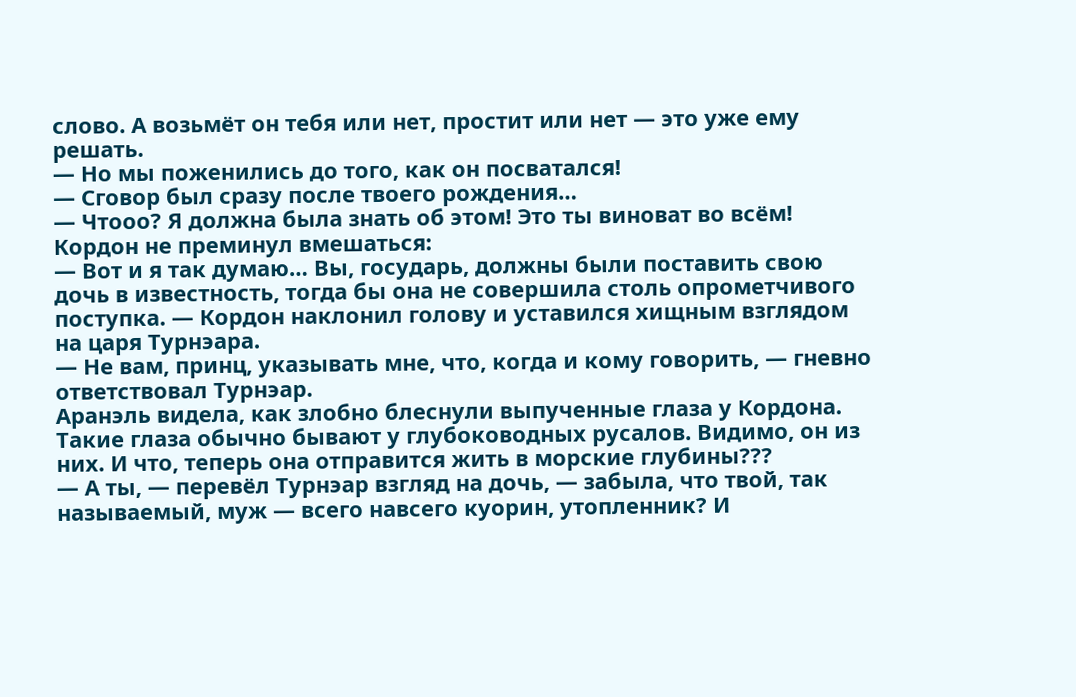слово. А возьмёт он тебя или нет, простит или нет — это уже ему решать.
— Но мы поженились до того, как он посватался!
— Сговор был сразу после твоего рождения…
— Чтооо? Я должна была знать об этом! Это ты виноват во всём!
Кордон не преминул вмешаться:
— Вот и я так думаю… Вы, государь, должны были поставить свою дочь в известность, тогда бы она не совершила столь опрометчивого поступка. — Кордон наклонил голову и уставился хищным взглядом на царя Турнэара.
— Не вам, принц, указывать мне, что, когда и кому говорить, — гневно ответствовал Турнэар.
Аранэль видела, как злобно блеснули выпученные глаза у Кордона. Такие глаза обычно бывают у глубоководных русалов. Видимо, он из них. И что, теперь она отправится жить в морские глубины???
— А ты, — перевёл Турнэар взгляд на дочь, — забыла, что твой, так называемый, муж — всего навсего куорин, утопленник? И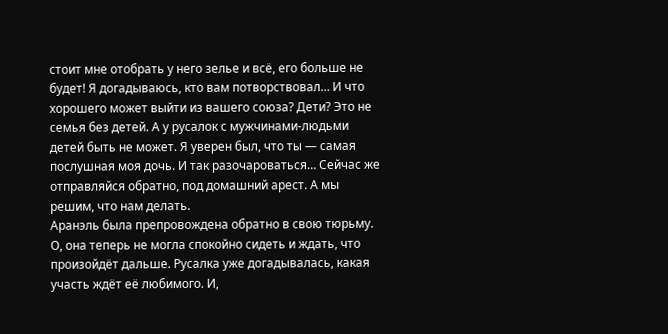стоит мне отобрать у него зелье и всё, его больше не будет! Я догадываюсь, кто вам потворствовал… И что хорошего может выйти из вашего союза? Дети? Это не семья без детей. А у русалок с мужчинами-людьми детей быть не может. Я уверен был, что ты — самая послушная моя дочь. И так разочароваться… Сейчас же отправляйся обратно, под домашний арест. А мы решим, что нам делать.
Аранэль была препровождена обратно в свою тюрьму.
О, она теперь не могла спокойно сидеть и ждать, что произойдёт дальше. Русалка уже догадывалась, какая участь ждёт её любимого. И,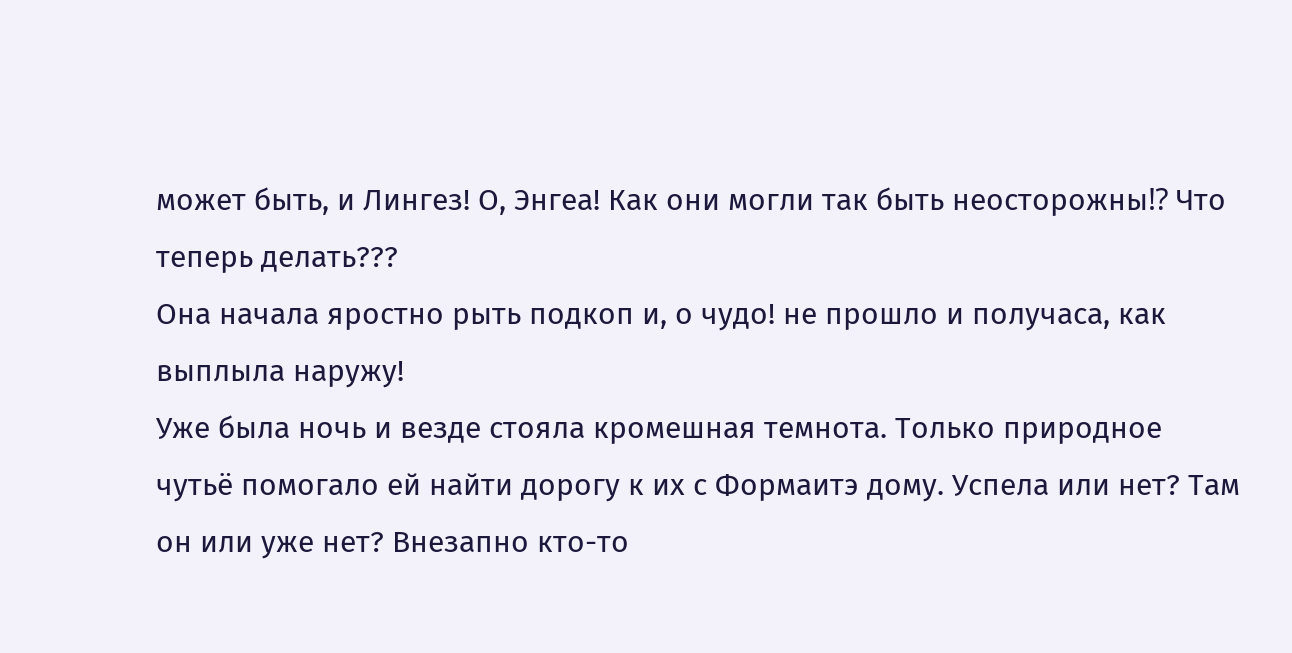может быть, и Лингез! О, Энгеа! Как они могли так быть неосторожны⁉ Что теперь делать???
Она начала яростно рыть подкоп и, о чудо! не прошло и получаса, как выплыла наружу!
Уже была ночь и везде стояла кромешная темнота. Только природное чутьё помогало ей найти дорогу к их с Формаитэ дому. Успела или нет? Там он или уже нет? Внезапно кто-то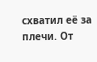схватил её за плечи. От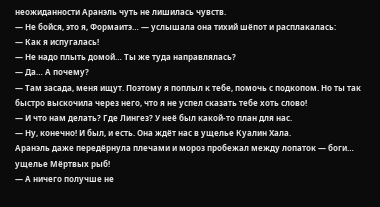неожиданности Аранэль чуть не лишилась чувств.
— Не бойся, это я, Формаитэ… — услышала она тихий шёпот и расплакалась:
— Как я испугалась!
— Не надо плыть домой… Ты же туда направлялась?
— Да… А почему?
— Там засада, меня ищут. Поэтому я поплыл к тебе, помочь с подкопом. Но ты так быстро выскочила через него, что я не успел сказать тебе хоть слово!
— И что нам делать? Где Лингез? У неё был какой-то план для нас.
— Ну, конечно! И был, и есть. Она ждёт нас в ущелье Куалин Хала.
Аранэль даже передёрнула плечами и мороз пробежал между лопаток — боги… ущелье Мёртвых рыб!
— А ничего получше не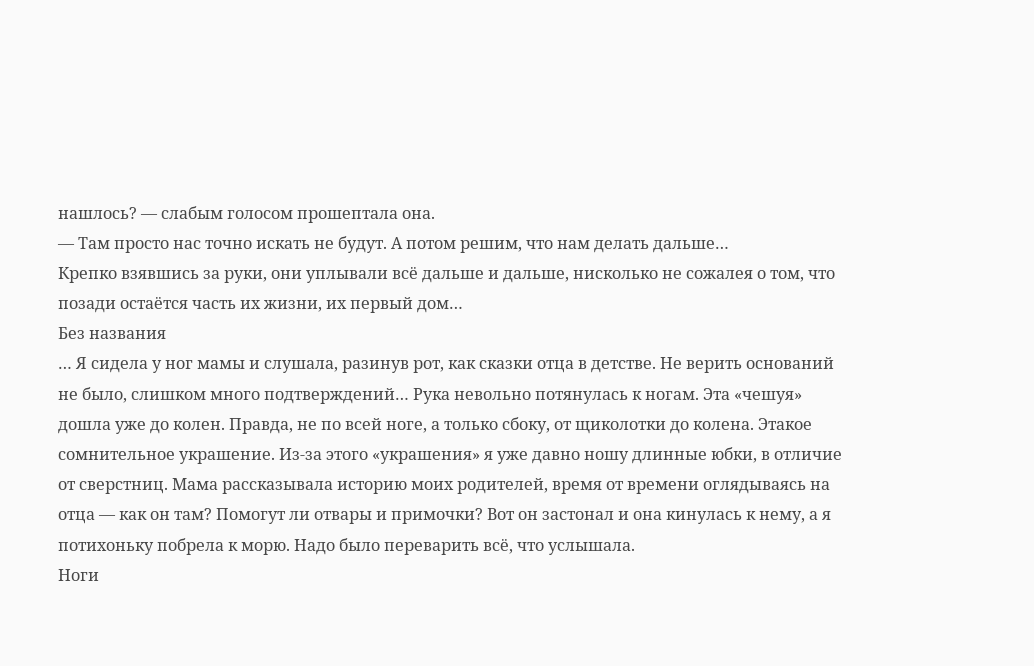нашлось? — слабым голосом прошептала она.
— Там просто нас точно искать не будут. А потом решим, что нам делать дальше…
Крепко взявшись за руки, они уплывали всё дальше и дальше, нисколько не сожалея о том, что позади остаётся часть их жизни, их первый дом…
Без названия
… Я сидела у ног мамы и слушала, разинув рот, как сказки отца в детстве. Не верить оснований не было, слишком много подтверждений… Рука невольно потянулась к ногам. Эта «чешуя» дошла уже до колен. Правда, не по всей ноге, а только сбоку, от щиколотки до колена. Этакое сомнительное украшение. Из-за этого «украшения» я уже давно ношу длинные юбки, в отличие от сверстниц. Мама рассказывала историю моих родителей, время от времени оглядываясь на отца — как он там? Помогут ли отвары и примочки? Вот он застонал и она кинулась к нему, а я потихоньку побрела к морю. Надо было переварить всё, что услышала.
Ноги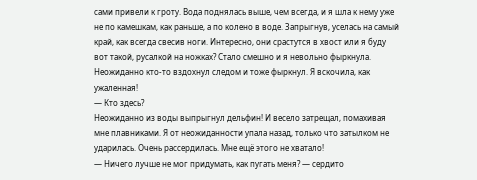сами привели к гроту. Вода поднялась выше, чем всегда, и я шла к нему уже не по камешкам, как раньше, а по колено в воде. Запрыгнув, уселась на самый край, как всегда свесив ноги. Интересно, они срастутся в хвост или я буду вот такой, русалкой на ножках? Стало смешно и я невольно фыркнула. Неожиданно кто-то вздохнул следом и тоже фыркнул. Я вскочила, как ужаленная!
— Кто здесь?
Неожиданно из воды выпрыгнул дельфин! И весело затрещал, помахивая мне плавниками. Я от неожиданности упала назад, только что затылком не ударилась. Очень рассердилась. Мне ещё этого не хватало!
— Ничего лучше не мог придумать, как пугать меня? — сердито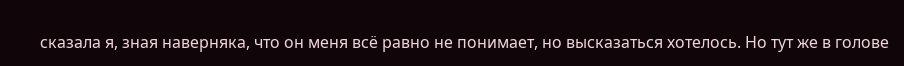сказала я, зная наверняка, что он меня всё равно не понимает, но высказаться хотелось. Но тут же в голове